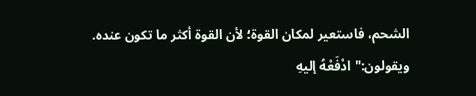الشحم، فاستعير لمكان القوة؛ لأن القوة أكثر ما تكون عنده.
ويقولون:"ادْفَعْهُ إليهِ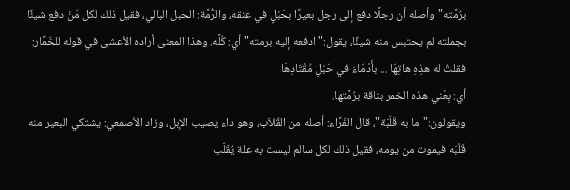برُمَّته"وأصله أن رجلًا دفع إلى رجل بعيرًا بحَبْلٍ في عنقه، والرُّمَّة: الحبل البالي، فقيل ذلك لكل مَنْ دفع شيئًا بجملته لم يحتبس منه شيئًا، يقول:"ادفعه إليه برمته"أي: كُلَّه. وهذا المعنى أراده الأعشى في قوله للخَمَّار:
فقلتُ له هذِهِ هاتِهَا ... بأَدْمَاءَ في حَبْلِ مُقْتَادِهَا
أي: بِعْني هذه الخمر بناقة برُمَّتها.
ويقولون:"ما به قَلَبَة"، قال الفَرَّاء: أصله من القُلاَب، وهو داء يصيب الإبل، وزاد الأصمعي: يشتكي البعير منه قَلْبَه فيموت من يومه، فقيل ذلك لكل سالم ليست به علة يُقَلّب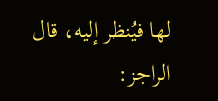لها فيُنظر إليه، قال الراجز: